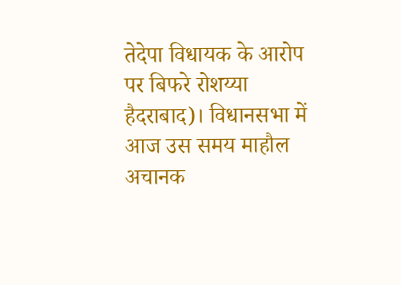तेदेपा विधायक के आरोप पर बिफरे रोशय्या
हैदराबाद)। विधानसभा में आज उस समय माहौल अचानक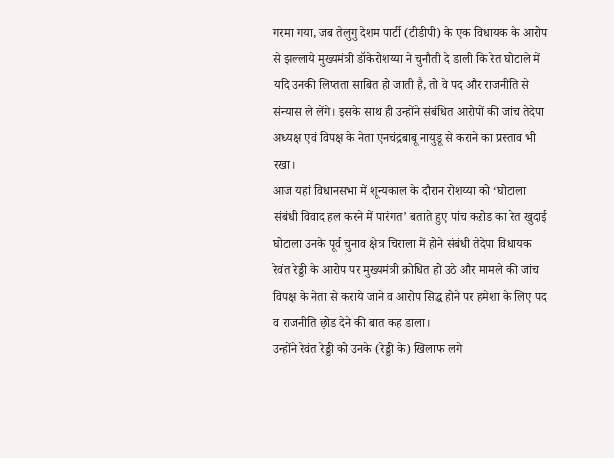गरमा गया, जब तेलुगु देशम पार्टी (टीडीपी) के एक विधायक के आरोप से झल्लाये मुख्यमंत्री डॉकेरोशय्या ने चुनौती दे डाली कि रेत घोटाले में यदि उनकी लिप्तता साबित हो जाती है, तो वे पद और राजनीति से संन्यास ले लेंगे। इसके साथ ही उन्होंने संबंधित आरोपों की जांच तेदेपा अध्यक्ष एवं विपक्ष के नेता एनचंद्रबाबू नायुडू से कराने का प्रस्ताव भी रखा।
आज यहां विधानसभा में शून्यकाल के दौरान रोशय्या को ‘घोटाला संबंधी विवाद हल करने में पारंगत’ बताते हुए पांच कऱोड का रेत खुदाई घोटाला उनके पूर्व चुनाव क्षेत्र चिराला में होने संबंधी तेदेपा विधायक रेवंत रेड्डी के आरोप पर मुख्यमंत्री क्रोधित हो उठे और मामले की जांच विपक्ष के नेता से कराये जाने व आरोप सिद्ध होने पर हमेशा के लिए पद व राजनीति छ़ोड देने की बात कह डाला।
उन्होंने रेवंत रेड्डी को उनके (रेड्डी के) खिलाफ लगे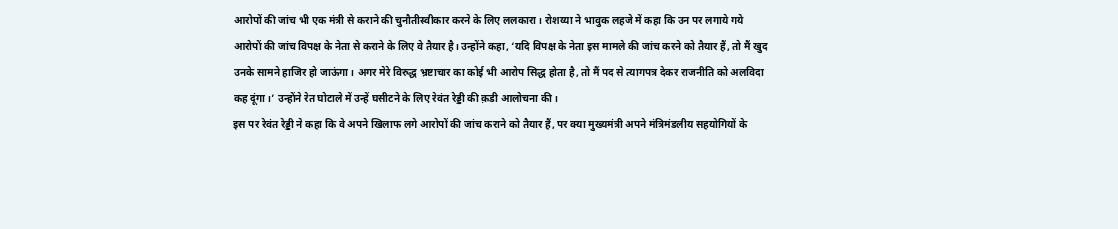आरोपों की जांच भी एक मंत्री से कराने की चुनौतीस्वीकार करने के लिए ललकारा। रोशय्या ने भावुक लहजे में कहा कि उन पर लगाये गये आरोपों की जांच विपक्ष के नेता से कराने के लिए वे तैयार है। उन्होंने कहा, ‘यदि विपक्ष के नेता इस मामले की जांच करने को तैयार हैं, तो मैं खुद उनके सामने हाजिर हो जाऊंगा। अगर मेरे विरुद्ध भ्रष्टाचार का कोई भी आरोप सिद्ध होता है, तो मैं पद से त्यागपत्र देकर राजनीति को अलविदा कह दूंगा।’ उन्होंने रेत घोटाले में उन्हें घसीटने के लिए रेवंत रेड्डी की क़डी आलोचना की।
इस पर रेवंत रेड्डी ने कहा कि वे अपने खिलाफ लगे आरोपों की जांच कराने को तैयार हैं, पर क्या मुख्यमंत्री अपने मंत्रिमंडलीय सहयोगियों के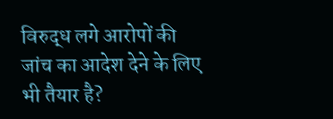विरुद्ध लगे आरोपों की जांच का आदेश देने के लिए भी तैयार है?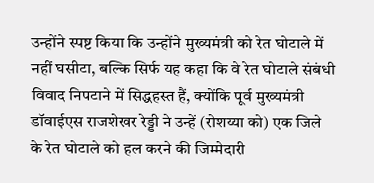उन्होंने स्पष्ट किया कि उन्होंने मुख्यमंत्री को रेत घोटाले में नहीं घसीटा, बल्कि सिर्फ यह कहा कि वे रेत घोटाले संबंधी विवाद निपटाने में सिद्धहस्त हैं, क्योंकि पूर्व मुख्यमंत्री डॉवाईएस राजशेखर रेड्डी ने उन्हें (रोशय्या को) एक जिले के रेत घोटाले को हल करने की जिम्मेदारी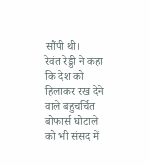सौंपी थी।
रेवंत रेड्डी ने कहा कि देश को हिलाकर रख देने वाले बहुचर्चित बोफार्स घोटाले को भी संसद में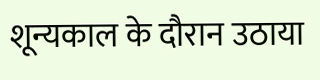शून्यकाल के दौरान उठाया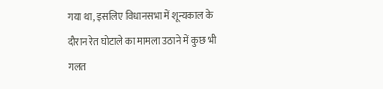गया था, इसलिए विधानसभा में शून्यकाल के दौरान रेत घोटाले का मामला उठाने में कुछ भी गलत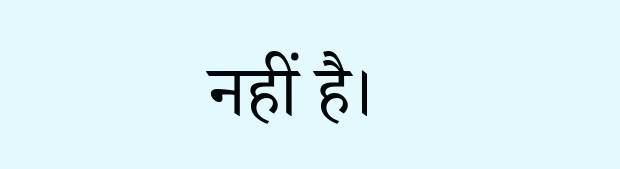नहीं है।